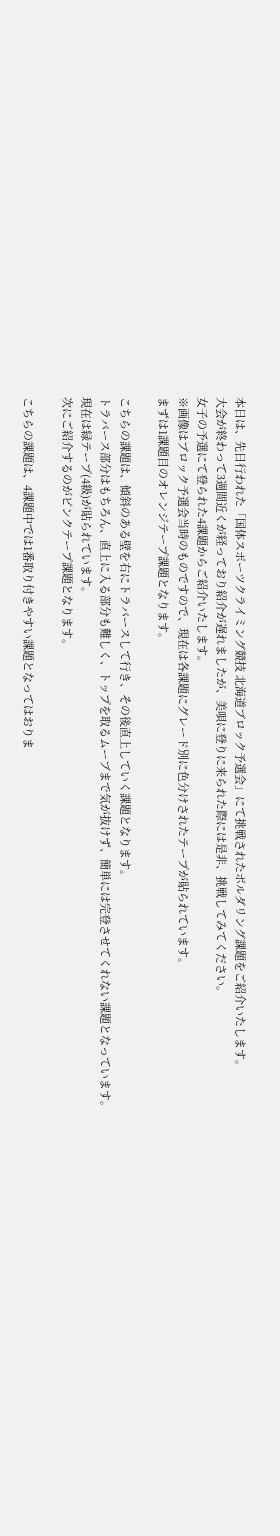本日は、先日行われた「国体スポーツクライミング競技 北海道ブロック予選会」にて挑戦されたボルダリング課題をご紹介いたします。
大会が終わって3週間近くが経っており紹介が遅れましたが、美唄に登りに来られた際には是非、挑戦してみてください。
女子の予選にて登られた4課題からご紹介いたします。
※画像はブロック予選会当時のものですので、現在は各課題にグレード別に色分けされたテープが貼られています。
まずは1課題目のオレンジテープ課題となります。

こちらの課題は、傾斜のある壁を右にトラバースして行き、その後直上していく課題となります。
トラバース部分はもちろん、直上に入る部分も難しく、トップを取るムーブまで気が抜けず、簡単には完登させてくれない課題となっています。
現在は緑テープ(4級)が貼られています。
次にご紹介するのがピンクテープ課題となります。

こちらの課題は、4課題中では1番取り付きやすい課題となってはおりま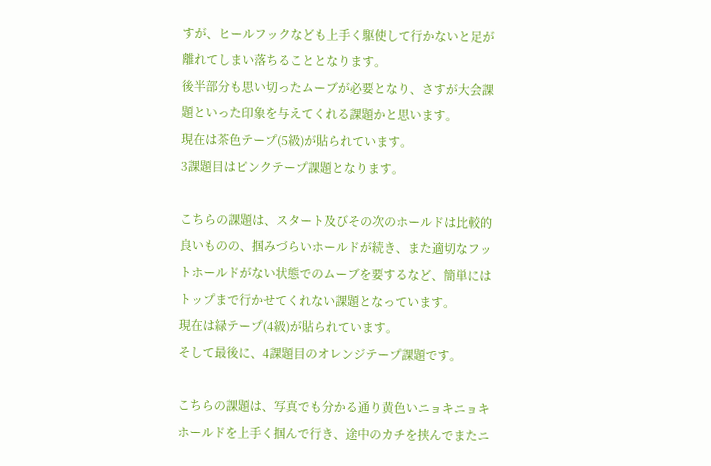すが、ヒールフックなども上手く駆使して行かないと足が離れてしまい落ちることとなります。
後半部分も思い切ったムーブが必要となり、さすが大会課題といった印象を与えてくれる課題かと思います。
現在は茶色テープ(5級)が貼られています。
3課題目はピンクテープ課題となります。

こちらの課題は、スタート及びその次のホールドは比較的良いものの、掴みづらいホールドが続き、また適切なフットホールドがない状態でのムーブを要するなど、簡単にはトップまで行かせてくれない課題となっています。
現在は緑テープ(4級)が貼られています。
そして最後に、4課題目のオレンジテープ課題です。

こちらの課題は、写真でも分かる通り黄色いニョキニョキホールドを上手く掴んで行き、途中のカチを挟んでまたニ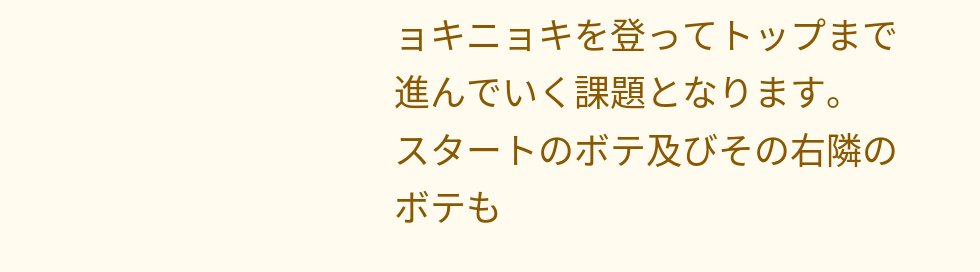ョキニョキを登ってトップまで進んでいく課題となります。
スタートのボテ及びその右隣のボテも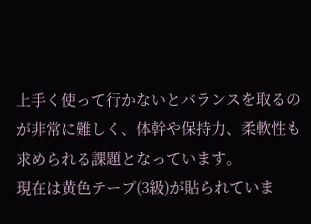上手く使って行かないとバランスを取るのが非常に難しく、体幹や保持力、柔軟性も求められる課題となっています。
現在は黄色テープ(3級)が貼られていま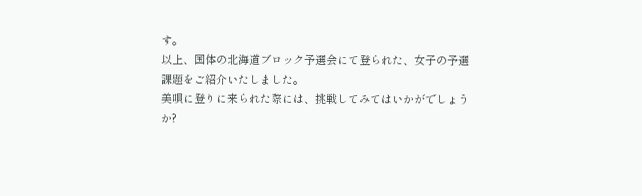す。
以上、国体の北海道ブロック予選会にて登られた、女子の予選課題をご紹介いたしました。
美唄に登りに来られた際には、挑戦してみてはいかがでしょうか?